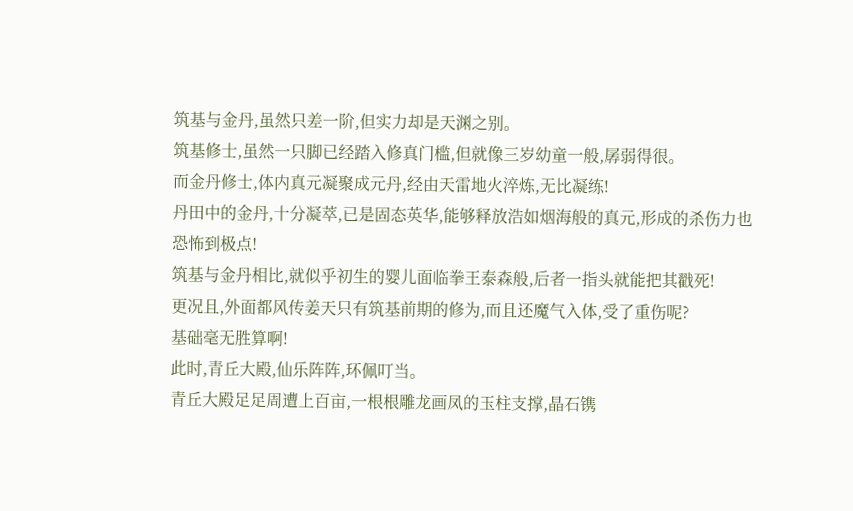筑基与金丹,虽然只差一阶,但实力却是天渊之别。
筑基修士,虽然一只脚已经踏入修真门槛,但就像三岁幼童一般,孱弱得很。
而金丹修士,体内真元凝聚成元丹,经由天雷地火淬炼,无比凝练!
丹田中的金丹,十分凝萃,已是固态英华,能够释放浩如烟海般的真元,形成的杀伤力也恐怖到极点!
筑基与金丹相比,就似乎初生的婴儿面临拳王泰森般,后者一指头就能把其戳死!
更况且,外面都风传姜天只有筑基前期的修为,而且还魔气入体,受了重伤呢?
基础毫无胜算啊!
此时,青丘大殿,仙乐阵阵,环佩叮当。
青丘大殿足足周遭上百亩,一根根雕龙画凤的玉柱支撑,晶石镌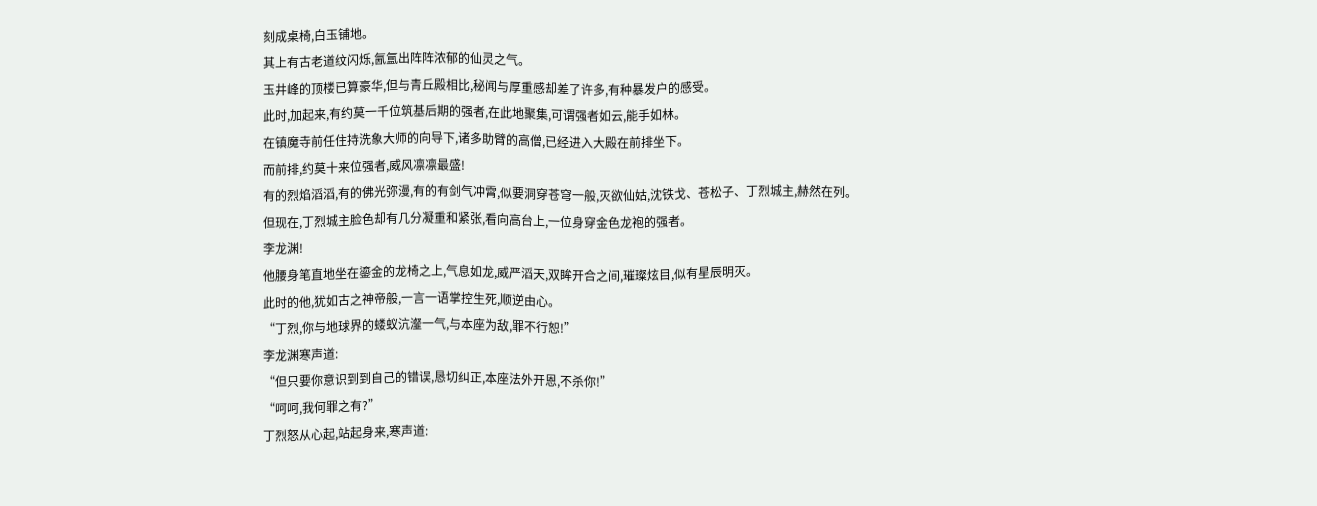刻成桌椅,白玉铺地。
其上有古老道纹闪烁,氤氲出阵阵浓郁的仙灵之气。
玉井峰的顶楼已算豪华,但与青丘殿相比,秘闻与厚重感却差了许多,有种暴发户的感受。
此时,加起来,有约莫一千位筑基后期的强者,在此地聚集,可谓强者如云,能手如林。
在镇魔寺前任住持洗象大师的向导下,诸多助臂的高僧,已经进入大殿在前排坐下。
而前排,约莫十来位强者,威风凛凛最盛!
有的烈焰滔滔,有的佛光弥漫,有的有剑气冲霄,似要洞穿苍穹一般,灭欲仙姑,沈铁戈、苍松子、丁烈城主,赫然在列。
但现在,丁烈城主脸色却有几分凝重和紧张,看向高台上,一位身穿金色龙袍的强者。
李龙渊!
他腰身笔直地坐在鎏金的龙椅之上,气息如龙,威严滔天,双眸开合之间,璀璨炫目,似有星辰明灭。
此时的他,犹如古之神帝般,一言一语掌控生死,顺逆由心。
“丁烈,你与地球界的蝼蚁沆瀣一气,与本座为敌,罪不行恕!”
李龙渊寒声道:
“但只要你意识到到自己的错误,恳切纠正,本座法外开恩,不杀你!”
“呵呵,我何罪之有?”
丁烈怒从心起,站起身来,寒声道: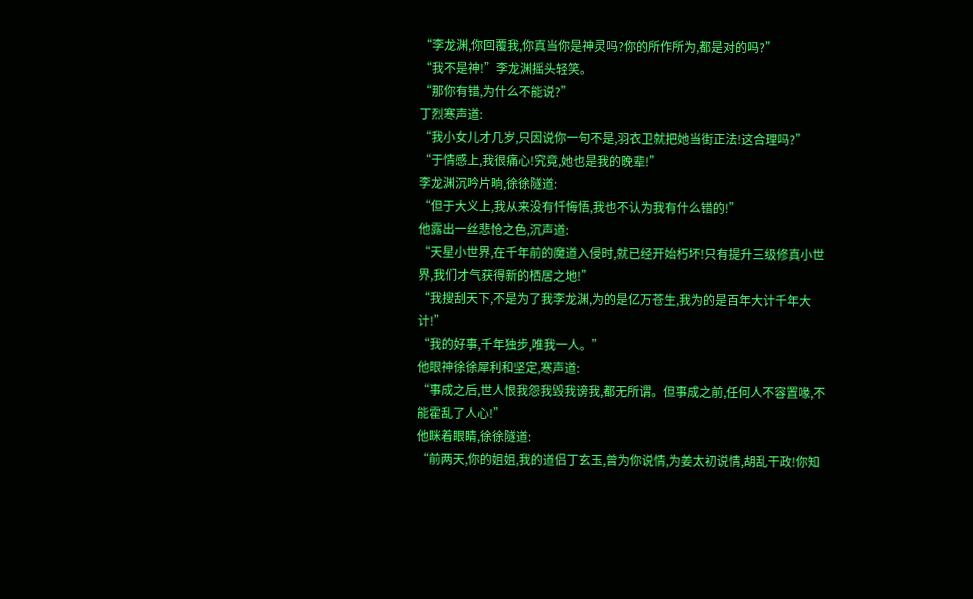“李龙渊,你回覆我,你真当你是神灵吗?你的所作所为,都是对的吗?”
“我不是神!”李龙渊摇头轻笑。
“那你有错,为什么不能说?”
丁烈寒声道:
“我小女儿才几岁,只因说你一句不是,羽衣卫就把她当街正法!这合理吗?”
“于情感上,我很痛心!究竟,她也是我的晚辈!”
李龙渊沉吟片晌,徐徐隧道:
“但于大义上,我从来没有忏悔悟,我也不认为我有什么错的!”
他露出一丝悲怆之色,沉声道:
“天星小世界,在千年前的魔道入侵时,就已经开始朽坏!只有提升三级修真小世界,我们才气获得新的栖居之地!”
“我搜刮天下,不是为了我李龙渊,为的是亿万苍生,我为的是百年大计千年大计!”
“我的好事,千年独步,唯我一人。”
他眼神徐徐犀利和坚定,寒声道:
“事成之后,世人恨我怨我毁我谤我,都无所谓。但事成之前,任何人不容置喙,不能霍乱了人心!”
他眯着眼睛,徐徐隧道:
“前两天,你的姐姐,我的道侣丁玄玉,曾为你说情,为姜太初说情,胡乱干政!你知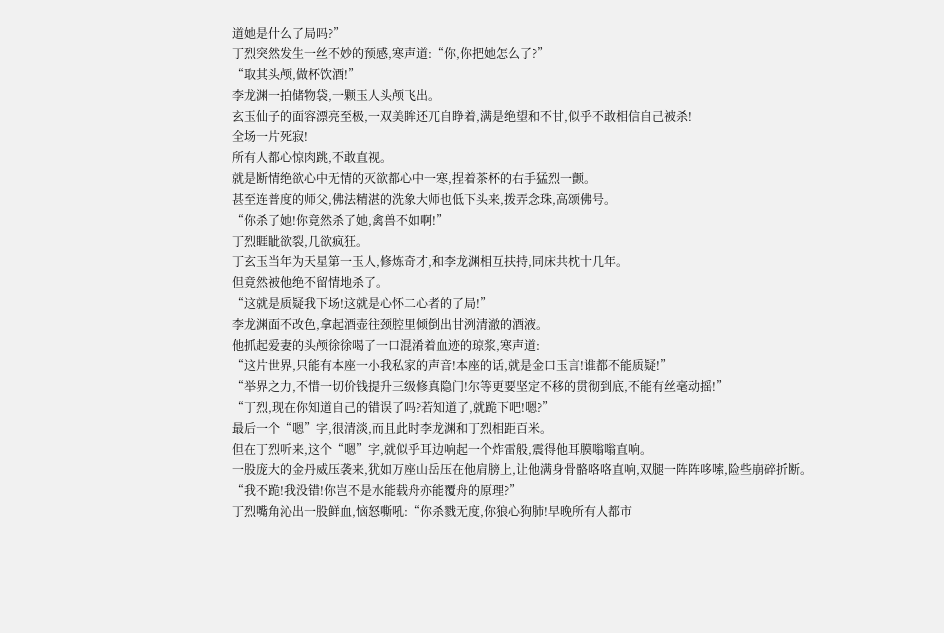道她是什么了局吗?”
丁烈突然发生一丝不妙的预感,寒声道:“你,你把她怎么了?”
“取其头颅,做杯饮酒!”
李龙渊一拍储物袋,一颗玉人头颅飞出。
玄玉仙子的面容漂亮至极,一双美眸还兀自睁着,满是绝望和不甘,似乎不敢相信自己被杀!
全场一片死寂!
所有人都心惊肉跳,不敢直视。
就是断情绝欲心中无情的灭欲都心中一寒,捏着茶杯的右手猛烈一颤。
甚至连普度的师父,佛法精湛的洗象大师也低下头来,拨弄念珠,高颂佛号。
“你杀了她!你竟然杀了她,禽兽不如啊!”
丁烈睚眦欲裂,几欲疯狂。
丁玄玉当年为天星第一玉人,修炼奇才,和李龙渊相互扶持,同床共枕十几年。
但竟然被他绝不留情地杀了。
“这就是质疑我下场!这就是心怀二心者的了局!”
李龙渊面不改色,拿起酒壶往颈腔里倾倒出甘洌清澈的酒液。
他抓起爱妻的头颅徐徐喝了一口混淆着血迹的琼浆,寒声道:
“这片世界,只能有本座一小我私家的声音!本座的话,就是金口玉言!谁都不能质疑!”
“举界之力,不惜一切价钱提升三级修真隐门!尔等更要坚定不移的贯彻到底,不能有丝毫动摇!”
“丁烈,现在你知道自己的错误了吗?若知道了,就跪下吧!嗯?”
最后一个“嗯”字,很清淡,而且此时李龙渊和丁烈相距百米。
但在丁烈听来,这个“嗯”字,就似乎耳边响起一个炸雷般,震得他耳膜嗡嗡直响。
一股庞大的金丹威压袭来,犹如万座山岳压在他肩膀上,让他满身骨骼咯咯直响,双腿一阵阵哆嗦,险些崩碎折断。
“我不跪!我没错!你岂不是水能载舟亦能覆舟的原理?”
丁烈嘴角沁出一股鲜血,恼怒嘶吼:“你杀戮无度,你狼心狗肺!早晚所有人都市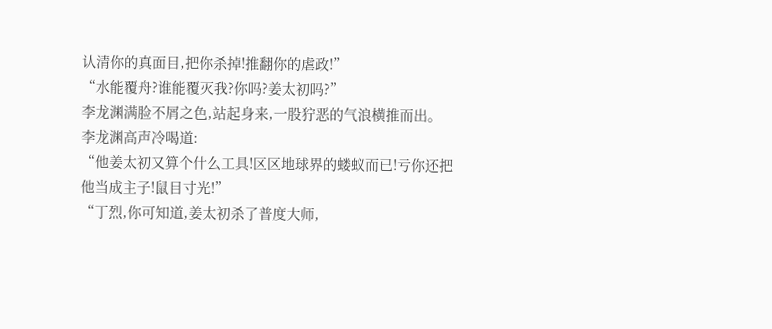认清你的真面目,把你杀掉!推翻你的虐政!”
“水能覆舟?谁能覆灭我?你吗?姜太初吗?”
李龙渊满脸不屑之色,站起身来,一股狞恶的气浪横推而出。
李龙渊高声冷喝道:
“他姜太初又算个什么工具!区区地球界的蝼蚁而已!亏你还把他当成主子!鼠目寸光!”
“丁烈,你可知道,姜太初杀了普度大师,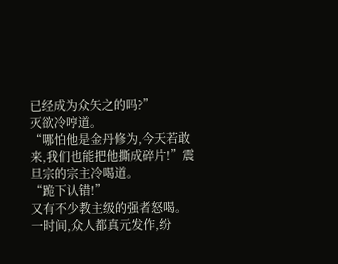已经成为众矢之的吗?”
灭欲冷哼道。
“哪怕他是金丹修为,今天若敢来,我们也能把他撕成碎片!”震旦宗的宗主冷喝道。
“跪下认错!”
又有不少教主级的强者怒喝。
一时间,众人都真元发作,纷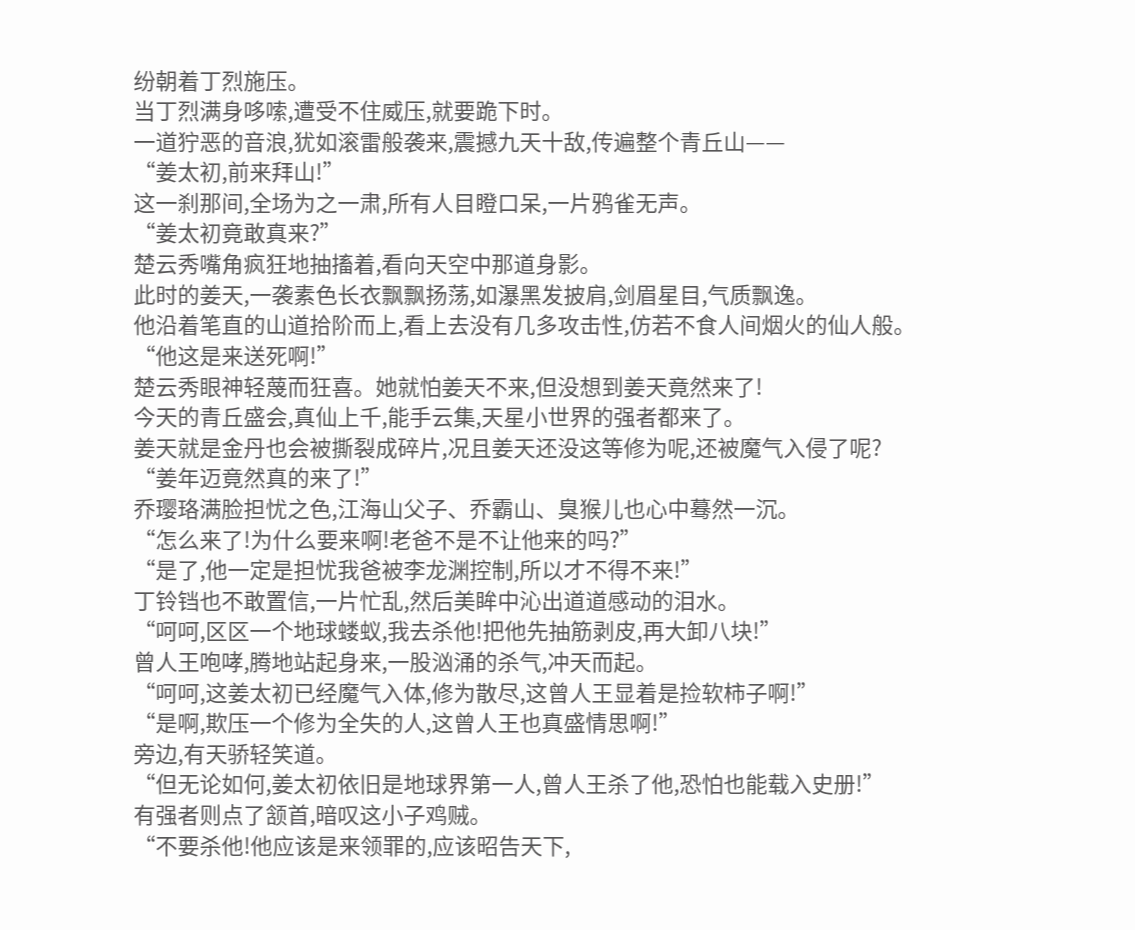纷朝着丁烈施压。
当丁烈满身哆嗦,遭受不住威压,就要跪下时。
一道狞恶的音浪,犹如滚雷般袭来,震撼九天十敌,传遍整个青丘山——
“姜太初,前来拜山!”
这一刹那间,全场为之一肃,所有人目瞪口呆,一片鸦雀无声。
“姜太初竟敢真来?”
楚云秀嘴角疯狂地抽搐着,看向天空中那道身影。
此时的姜天,一袭素色长衣飘飘扬荡,如瀑黑发披肩,剑眉星目,气质飘逸。
他沿着笔直的山道拾阶而上,看上去没有几多攻击性,仿若不食人间烟火的仙人般。
“他这是来送死啊!”
楚云秀眼神轻蔑而狂喜。她就怕姜天不来,但没想到姜天竟然来了!
今天的青丘盛会,真仙上千,能手云集,天星小世界的强者都来了。
姜天就是金丹也会被撕裂成碎片,况且姜天还没这等修为呢,还被魔气入侵了呢?
“姜年迈竟然真的来了!”
乔璎珞满脸担忧之色,江海山父子、乔霸山、臭猴儿也心中蓦然一沉。
“怎么来了!为什么要来啊!老爸不是不让他来的吗?”
“是了,他一定是担忧我爸被李龙渊控制,所以才不得不来!”
丁铃铛也不敢置信,一片忙乱,然后美眸中沁出道道感动的泪水。
“呵呵,区区一个地球蝼蚁,我去杀他!把他先抽筋剥皮,再大卸八块!”
曾人王咆哮,腾地站起身来,一股汹涌的杀气,冲天而起。
“呵呵,这姜太初已经魔气入体,修为散尽,这曾人王显着是捡软柿子啊!”
“是啊,欺压一个修为全失的人,这曾人王也真盛情思啊!”
旁边,有天骄轻笑道。
“但无论如何,姜太初依旧是地球界第一人,曾人王杀了他,恐怕也能载入史册!”
有强者则点了颔首,暗叹这小子鸡贼。
“不要杀他!他应该是来领罪的,应该昭告天下,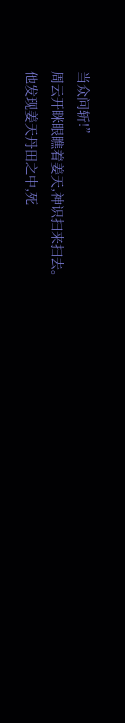当众问斩!”
周云开眯眼瞧着姜天,神识扫来扫去。
他发现姜天丹田之中,死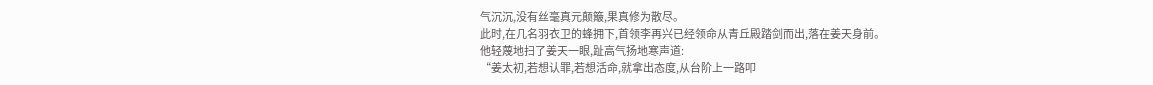气沉沉,没有丝毫真元颠簸,果真修为散尽。
此时,在几名羽衣卫的蜂拥下,首领李再兴已经领命从青丘殿踏剑而出,落在姜天身前。
他轻蔑地扫了姜天一眼,趾高气扬地寒声道:
“姜太初,若想认罪,若想活命,就拿出态度,从台阶上一路叩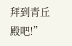拜到青丘殿吧!”